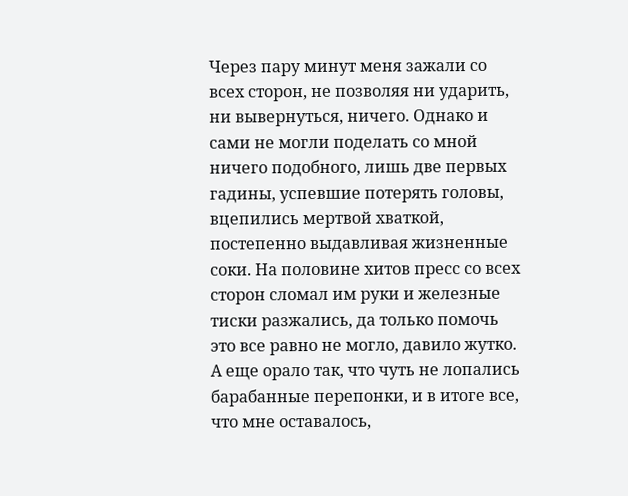Через пару минут меня зажали со всех сторон, не позволяя ни ударить, ни вывернуться, ничего. Однако и сами не могли поделать со мной ничего подобного, лишь две первых гадины, успевшие потерять головы, вцепились мертвой хваткой, постепенно выдавливая жизненные соки. На половине хитов пресс со всех сторон сломал им руки и железные тиски разжались, да только помочь это все равно не могло, давило жутко. А еще орало так, что чуть не лопались барабанные перепонки, и в итоге все, что мне оставалось,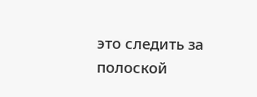это следить за полоской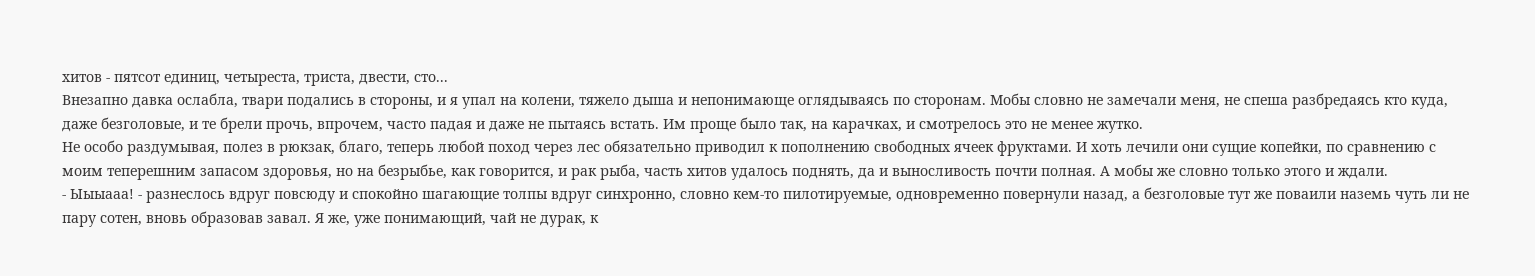хитов - пятсот единиц, четыреста, триста, двести, сто...
Внезапно давка ослабла, твари подались в стороны, и я упал на колени, тяжело дыша и непонимающе оглядываясь по сторонам. Мобы словно не замечали меня, не спеша разбредаясь кто куда, даже безголовые, и те брели прочь, впрочем, часто падая и даже не пытаясь встать. Им проще было так, на карачках, и смотрелось это не менее жутко.
Не особо раздумывая, полез в рюкзак, благо, теперь любой поход через лес обязательно приводил к пополнению свободных ячеек фруктами. И хоть лечили они сущие копейки, по сравнению с моим теперешним запасом здоровья, но на безрыбье, как говорится, и рак рыба, часть хитов удалось поднять, да и выносливость почти полная. А мобы же словно только этого и ждали.
- Ыыыааа! - разнеслось вдруг повсюду и спокойно шагающие толпы вдруг синхронно, словно кем-то пилотируемые, одновременно повернули назад, а безголовые тут же поваили наземь чуть ли не пару сотен, вновь образовав завал. Я же, уже понимающий, чай не дурак, к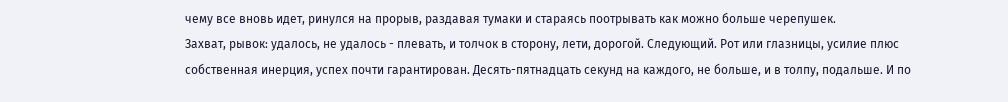чему все вновь идет, ринулся на прорыв, раздавая тумаки и стараясь поотрывать как можно больше черепушек.
Захват, рывок: удалось, не удалось - плевать, и толчок в сторону, лети, дорогой. Следующий. Рот или глазницы, усилие плюс собственная инерция, успех почти гарантирован. Десять-пятнадцать секунд на каждого, не больше, и в толпу, подальше. И по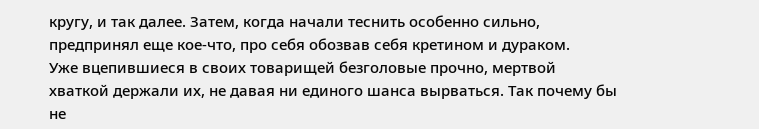кругу, и так далее. Затем, когда начали теснить особенно сильно, предпринял еще кое-что, про себя обозвав себя кретином и дураком.
Уже вцепившиеся в своих товарищей безголовые прочно, мертвой хваткой держали их, не давая ни единого шанса вырваться. Так почему бы не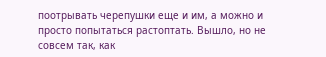поотрывать черепушки еще и им, а можно и просто попытаться растоптать. Вышло, но не совсем так, как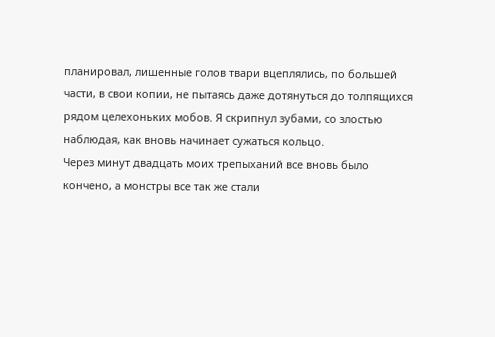планировал, лишенные голов твари вцеплялись, по большей части, в свои копии, не пытаясь даже дотянуться до толпящихся рядом целехоньких мобов. Я скрипнул зубами, со злостью наблюдая, как вновь начинает сужаться кольцо.
Через минут двадцать моих трепыханий все вновь было кончено, а монстры все так же стали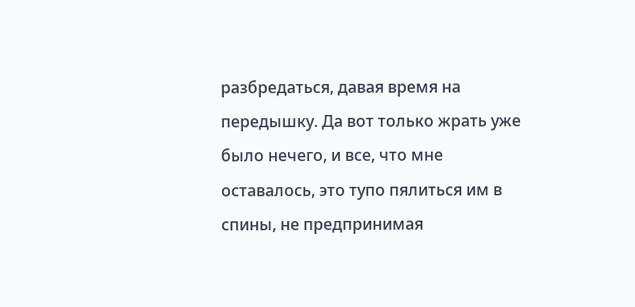разбредаться, давая время на передышку. Да вот только жрать уже было нечего, и все, что мне оставалось, это тупо пялиться им в спины, не предпринимая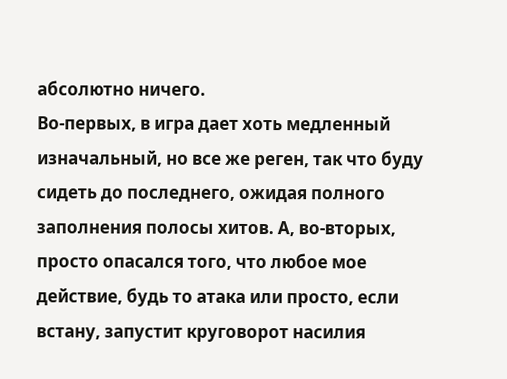абсолютно ничего.
Во-первых, в игра дает хоть медленный изначальный, но все же реген, так что буду сидеть до последнего, ожидая полного заполнения полосы хитов. А, во-вторых, просто опасался того, что любое мое действие, будь то атака или просто, если встану, запустит круговорот насилия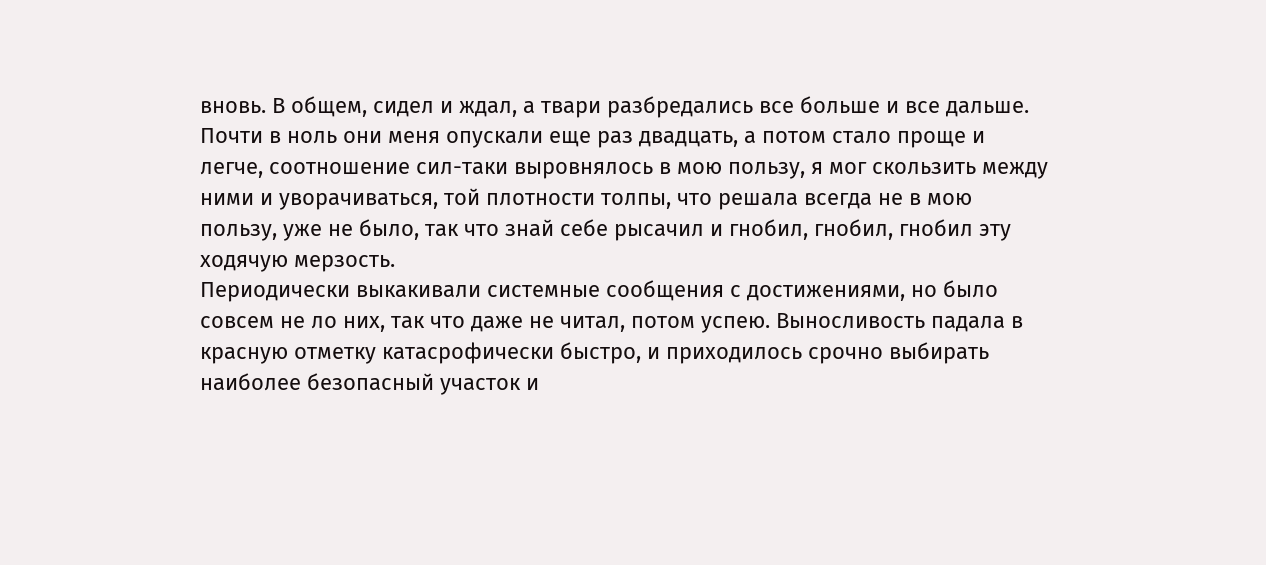вновь. В общем, сидел и ждал, а твари разбредались все больше и все дальше.
Почти в ноль они меня опускали еще раз двадцать, а потом стало проще и легче, соотношение сил-таки выровнялось в мою пользу, я мог скользить между ними и уворачиваться, той плотности толпы, что решала всегда не в мою пользу, уже не было, так что знай себе рысачил и гнобил, гнобил, гнобил эту ходячую мерзость.
Периодически выкакивали системные сообщения с достижениями, но было совсем не ло них, так что даже не читал, потом успею. Выносливость падала в красную отметку катасрофически быстро, и приходилось срочно выбирать наиболее безопасный участок и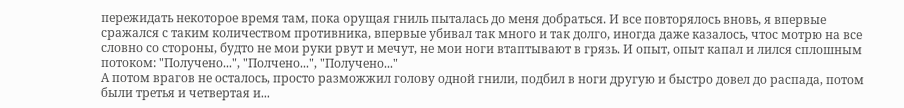пережидать некоторое время там, пока орущая гниль пыталась до меня добраться. И все повторялось вновь, я впервые сражался с таким количеством противника, впервые убивал так много и так долго, иногда даже казалось, чтос мотрю на все словно со стороны, будто не мои руки рвут и мечут, не мои ноги втаптывают в грязь. И опыт, опыт капал и лился сплошным потоком: "Получено...", "Полчено...", "Получено..."
А потом врагов не осталось, просто разможжил голову одной гнили, подбил в ноги другую и быстро довел до распада, потом были третья и четвертая и...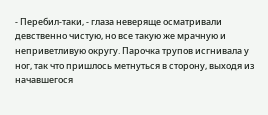- Перебил-таки, - глаза неверяще осматривали девственно чистую, но все такую же мрачную и неприветливую округу. Парочка трупов исгнивала у ног, так что пришлось метнуться в сторону, выходя из начавшегося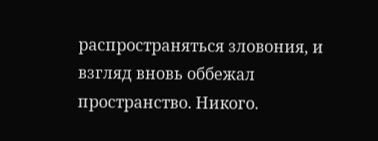распространяться зловония, и взгляд вновь оббежал пространство. Никого.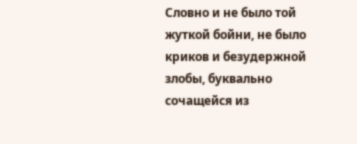Словно и не было той жуткой бойни, не было криков и безудержной злобы, буквально сочащейся из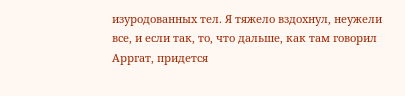изуродованных тел. Я тяжело вздохнул, неужели все, и если так, то, что дальше, как там говорил Арргат, придется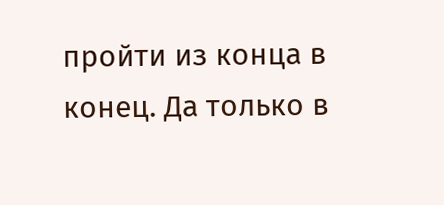пройти из конца в конец. Да только в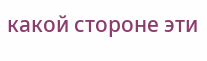какой стороне эти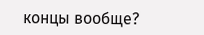концы вообще?